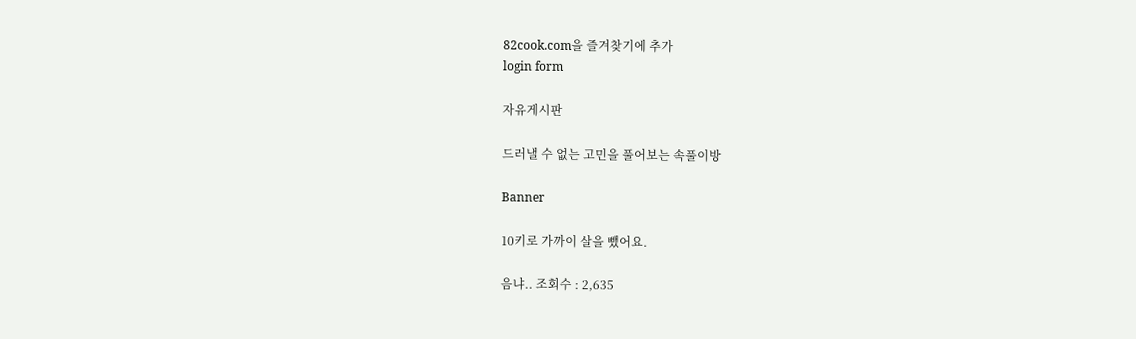82cook.com을 즐겨찾기에 추가
login form

자유게시판

드러낼 수 없는 고민을 풀어보는 속풀이방

Banner

10키로 가까이 살을 뺐어요.

음냐.. 조회수 : 2,635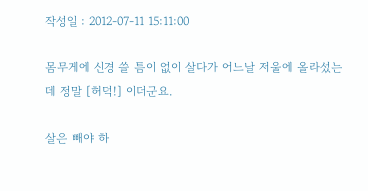작성일 : 2012-07-11 15:11:00

몸무게에 신경 쓸 틈이 없이 살다가 어느날 저울에 올라섰는데 정말 [허덕!] 이더군요.

살은 빼야 하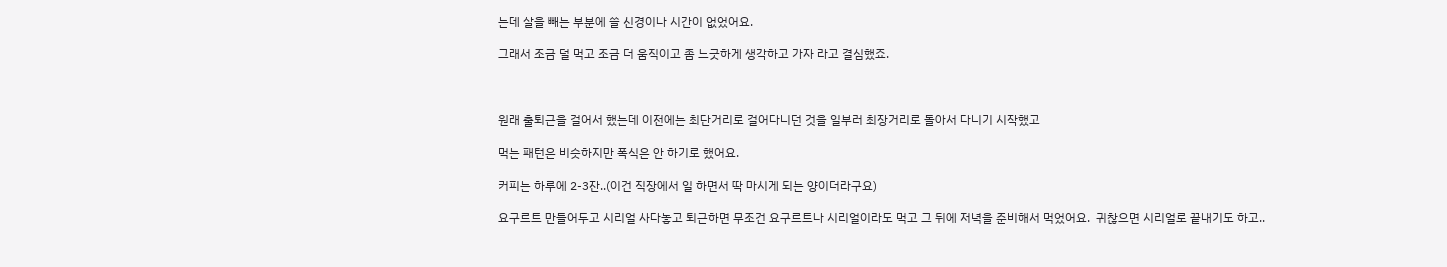는데 살을 빼는 부분에 쓸 신경이나 시간이 없었어요.

그래서 조금 덜 먹고 조금 더 움직이고 좀 느긋하게 생각하고 가자 라고 결심했죠.



원래 출퇴근을 걸어서 했는데 이전에는 최단거리로 걸어다니던 것을 일부러 최장거리로 돌아서 다니기 시작했고

먹는 패턴은 비슷하지만 폭식은 안 하기로 했어요.

커피는 하루에 2-3잔..(이건 직장에서 일 하면서 딱 마시게 되는 양이더라구요)

요구르트 만들어두고 시리얼 사다놓고 퇴근하면 무조건 요구르트나 시리얼이라도 먹고 그 뒤에 저녁을 준비해서 먹었어요.  귀찮으면 시리얼로 끝내기도 하고..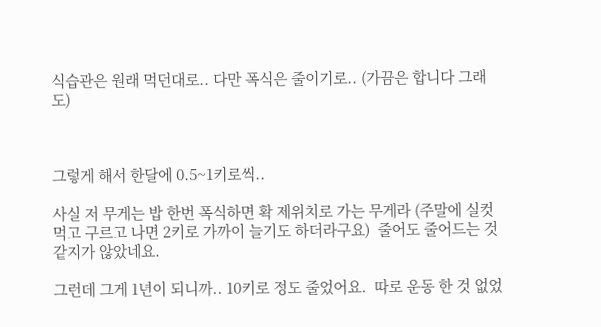식습관은 원래 먹던대로.. 다만 폭식은 줄이기로.. (가끔은 합니다 그래도)



그렇게 해서 한달에 0.5~1키로씩..

사실 저 무게는 밥 한번 폭식하면 확 제위치로 가는 무게라 (주말에 실컷 먹고 구르고 나면 2키로 가까이 늘기도 하더라구요)  줄어도 줄어드는 것 같지가 않았네요.

그런데 그게 1년이 되니까.. 10키로 정도 줄었어요.  따로 운동 한 것 없었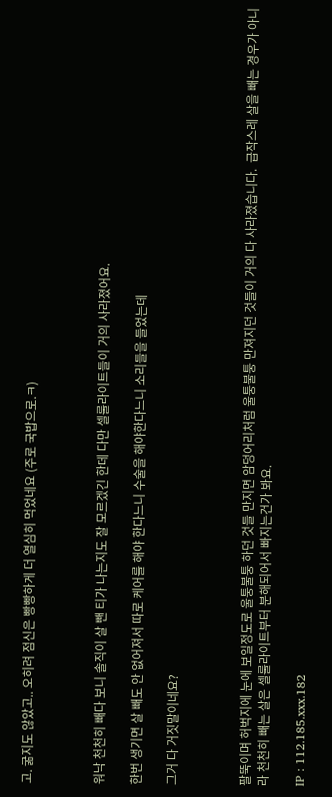고. 굶지도 않았고.. 오히려 점신은 빵빵하게 더 열심히 먹었네요 (주로 국밥으로.ㅋ)



워낙 천천히 빼다 보니 솔직이 살 뺀 티가 나는지도 잘 모르겠긴 한데 다만 셀룰라이트들이 거의 사라졌어요.

한번 생기면 살 빼도 안 없어져서 따로 케어를 해야 한다느니 수술을 해야한다느니 소리들을 들었는데

그거 다 거짓말이네요?



팔뚝이며 허벅지에 눈에 보일정도로 울퉁불퉁 하던 것들 만지면 암덩어리처럼 울퉁불퉁 만져지던 것들이 거의 다 사라졌습니다.  급작스레 살을 빼는 경우가 아니라 천천히 빼는 살은 셀룰라이트부터 분해되어서 빠지는건가 봐요.

IP : 112.185.xxx.182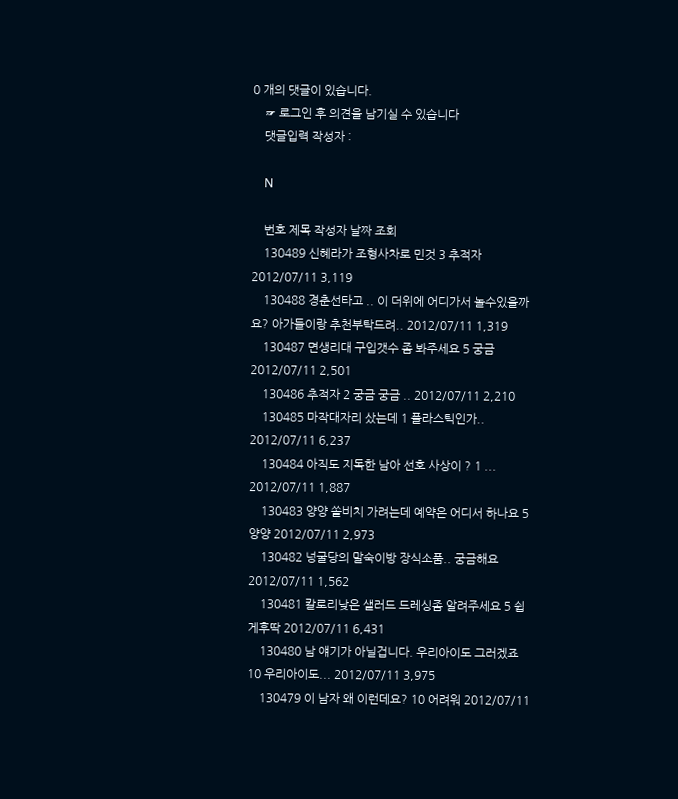0 개의 댓글이 있습니다.
    ☞ 로그인 후 의견을 남기실 수 있습니다
    댓글입력 작성자 :

    N

    번호 제목 작성자 날짜 조회
    130489 신혜라가 조형사차로 민것 3 추적자 2012/07/11 3,119
    130488 경춘선타고 .. 이 더위에 어디가서 놀수있을까요? 아가들이랑 추천부탁드려.. 2012/07/11 1,319
    130487 면생리대 구입갯수 좀 봐주세요 5 궁금 2012/07/11 2,501
    130486 추적자 2 궁금 궁금 .. 2012/07/11 2,210
    130485 마작대자리 샀는데 1 플라스틱인가.. 2012/07/11 6,237
    130484 아직도 지독한 남아 선호 사상이 ? 1 ... 2012/07/11 1,887
    130483 양양 쏠비치 가려는데 예약은 어디서 하나요 5 양양 2012/07/11 2,973
    130482 넝굴당의 말숙이방 장식소품.. 궁금해요 2012/07/11 1,562
    130481 칼로리낮은 샐러드 드레싱좀 알려주세요 5 쉽게후딱 2012/07/11 6,431
    130480 남 얘기가 아닐겁니다. 우리아이도 그러겠죠 10 우리아이도... 2012/07/11 3,975
    130479 이 남자 왜 이런데요? 10 어려워 2012/07/11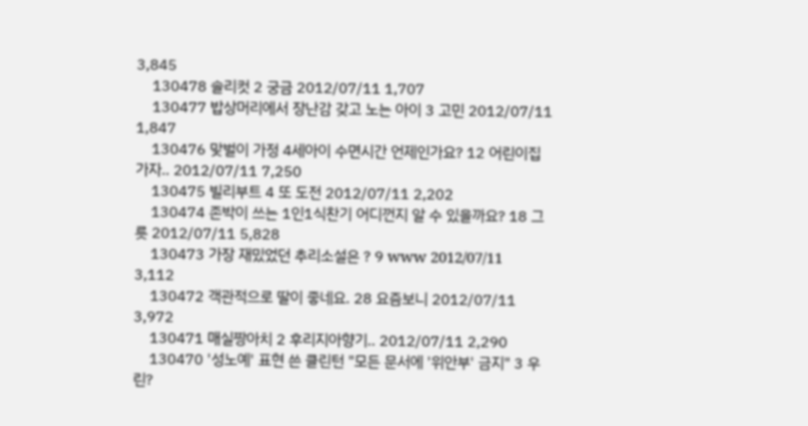3,845
    130478 솔리컷 2 궁금 2012/07/11 1,707
    130477 밥상머리에서 장난감 갖고 노는 아이 3 고민 2012/07/11 1,847
    130476 맞벌이 가정 4세아이 수면시간 언제인가요? 12 어린이집가자.. 2012/07/11 7,250
    130475 빌리부트 4 또 도전 2012/07/11 2,202
    130474 존박이 쓰는 1인1식찬기 어디껀지 알 수 있을까요? 18 그릇 2012/07/11 5,828
    130473 가장 재밌었던 추리소설은 ? 9 www 2012/07/11 3,112
    130472 객관적으로 딸이 좋네요. 28 요즘보니 2012/07/11 3,972
    130471 매실짱아치 2 후리지아향기.. 2012/07/11 2,290
    130470 '성노예' 표현 쓴 클린턴 "모든 문서에 '위안부' 금지" 3 우린?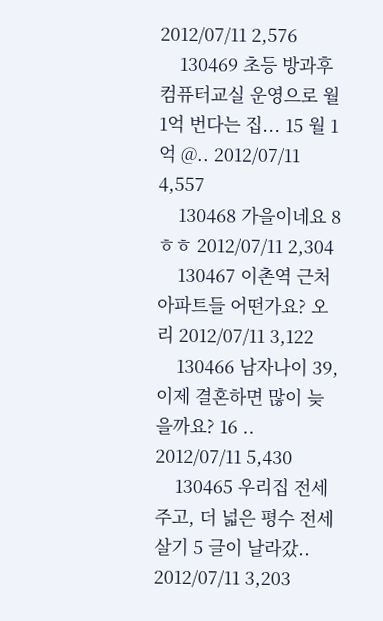2012/07/11 2,576
    130469 초등 방과후 컴퓨터교실 운영으로 월 1억 번다는 집... 15 월 1억 @.. 2012/07/11 4,557
    130468 가을이네요 8 ㅎㅎ 2012/07/11 2,304
    130467 이촌역 근처 아파트들 어떤가요? 오리 2012/07/11 3,122
    130466 남자나이 39, 이제 결혼하면 많이 늦을까요? 16 .. 2012/07/11 5,430
    130465 우리집 전세 주고, 더 넓은 평수 전세 살기 5 글이 날라갔.. 2012/07/11 3,203